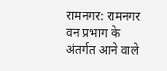रामनगर: रामनगर वन प्रभाग के अंतर्गत आने वाले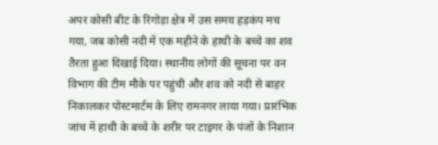अपर कोसी बीट के रिंगोड़ा क्षेत्र में उस समय हड़कंप मच गया, जब कोसी नदी में एक महीने के हाथी के बच्चे का शव तैरता हुआ दिखाई दिया। स्थानीय लोगों की सूचना पर वन विभाग की टीम मौके पर पहुंची और शव को नदी से बाहर निकालकर पोस्टमार्टम के लिए रामनगर लाया गया। प्रारंभिक जांच में हाथी के बच्चे के शरीर पर टाइगर के पंजों के निशान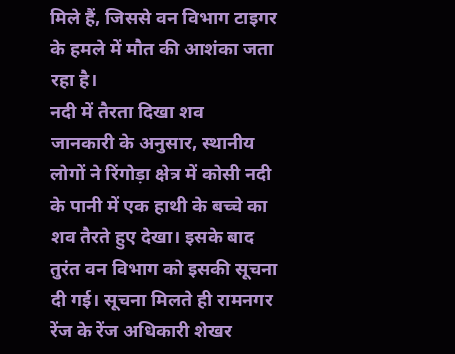मिले हैं, जिससे वन विभाग टाइगर के हमले में मौत की आशंका जता रहा है।
नदी में तैरता दिखा शव
जानकारी के अनुसार, स्थानीय लोगों ने रिंगोड़ा क्षेत्र में कोसी नदी के पानी में एक हाथी के बच्चे का शव तैरते हुए देखा। इसके बाद तुरंत वन विभाग को इसकी सूचना दी गई। सूचना मिलते ही रामनगर रेंज के रेंज अधिकारी शेखर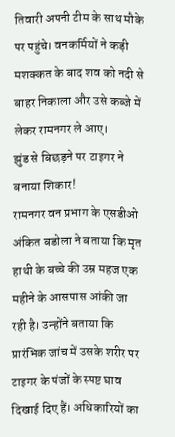तिवारी अपनी टीम के साथ मौके पर पहुंचे। वनकर्मियों ने कड़ी मशक्कत के बाद शव को नदी से बाहर निकाला और उसे कब्जे में लेकर रामनगर ले आए।
झुंड से बिछड़ने पर टाइगर ने बनाया शिकार!
रामनगर वन प्रभाग के एसडीओ अंकित बडोला ने बताया कि मृत हाथी के बच्चे की उम्र महज एक महीने के आसपास आंकी जा रही है। उन्होंने बताया कि प्रारंभिक जांच में उसके शरीर पर टाइगर के पंजों के स्पष्ट घाव दिखाई दिए हैं। अधिकारियों का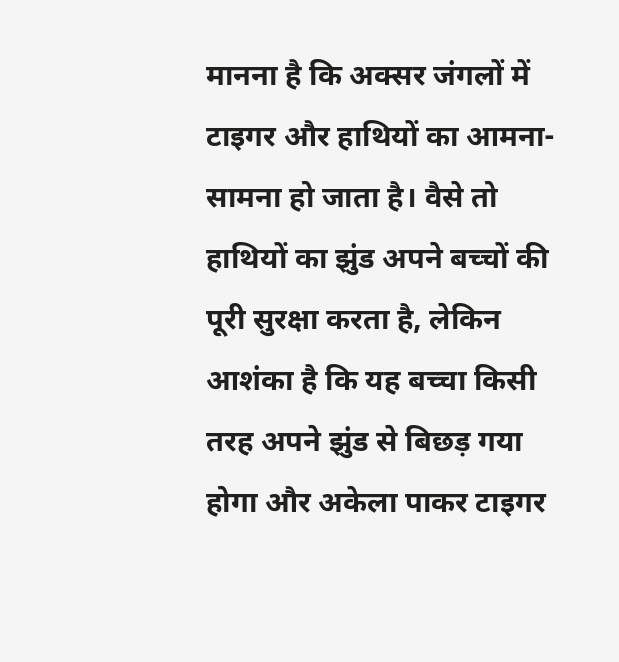मानना है कि अक्सर जंगलों में टाइगर और हाथियों का आमना-सामना हो जाता है। वैसे तो हाथियों का झुंड अपने बच्चों की पूरी सुरक्षा करता है, लेकिन आशंका है कि यह बच्चा किसी तरह अपने झुंड से बिछड़ गया होगा और अकेला पाकर टाइगर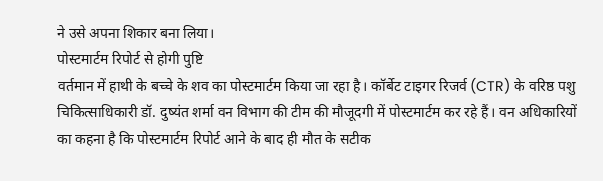ने उसे अपना शिकार बना लिया।
पोस्टमार्टम रिपोर्ट से होगी पुष्टि
वर्तमान में हाथी के बच्चे के शव का पोस्टमार्टम किया जा रहा है। कॉर्बेट टाइगर रिजर्व (CTR) के वरिष्ठ पशु चिकित्साधिकारी डॉ. दुष्यंत शर्मा वन विभाग की टीम की मौजूदगी में पोस्टमार्टम कर रहे हैं। वन अधिकारियों का कहना है कि पोस्टमार्टम रिपोर्ट आने के बाद ही मौत के सटीक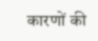कारणों की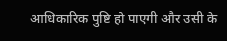आधिकारिक पुष्टि हो पाएगी और उसी के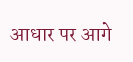आधार पर आगे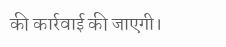की कार्रवाई की जाएगी।